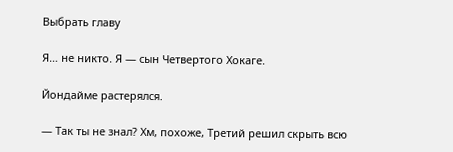Выбрать главу

Я… не никто. Я — сын Четвертого Хокаге.

Йондайме растерялся.

— Так ты не знал? Хм, похоже, Третий решил скрыть всю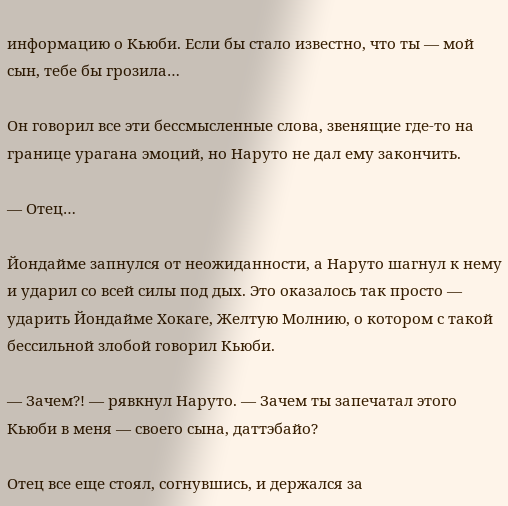информацию о Кьюби. Если бы стало известно, что ты — мой сын, тебе бы грозила…

Он говорил все эти бессмысленные слова, звенящие где-то на границе урагана эмоций, но Наруто не дал ему закончить.

— Отец…

Йондайме запнулся от неожиданности, а Наруто шагнул к нему и ударил со всей силы под дых. Это оказалось так просто — ударить Йондайме Хокаге, Желтую Молнию, о котором с такой бессильной злобой говорил Кьюби.

— Зачем?! — рявкнул Наруто. — Зачем ты запечатал этого Кьюби в меня — своего сына, даттэбайо?

Отец все еще стоял, согнувшись, и держался за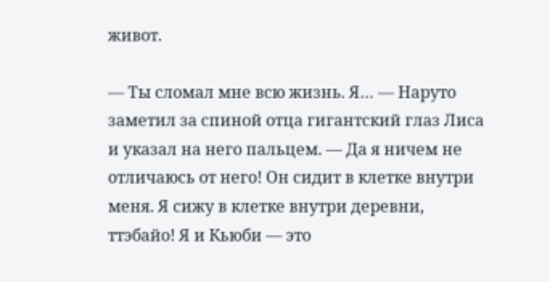живот.

— Ты сломал мне всю жизнь. Я… — Наруто заметил за спиной отца гигантский глаз Лиса и указал на него пальцем. — Да я ничем не отличаюсь от него! Он сидит в клетке внутри меня. Я сижу в клетке внутри деревни, ттэбайо! Я и Кьюби — это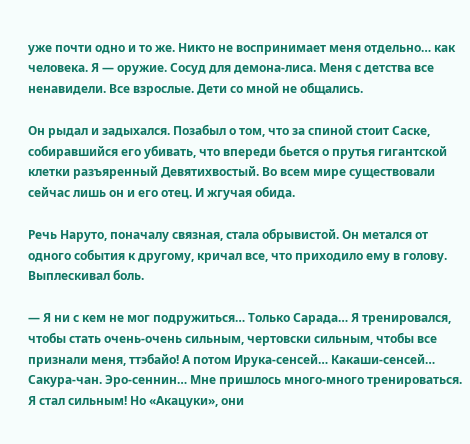уже почти одно и то же. Никто не воспринимает меня отдельно… как человека. Я — оружие. Сосуд для демона-лиса. Меня с детства все ненавидели. Все взрослые. Дети со мной не общались.

Он рыдал и задыхался. Позабыл о том, что за спиной стоит Саске, собиравшийся его убивать, что впереди бьется о прутья гигантской клетки разъяренный Девятихвостый. Во всем мире существовали сейчас лишь он и его отец. И жгучая обида.

Речь Наруто, поначалу связная, стала обрывистой. Он метался от одного события к другому, кричал все, что приходило ему в голову. Выплескивал боль.

— Я ни с кем не мог подружиться… Только Сарада… Я тренировался, чтобы стать очень-очень сильным, чертовски сильным, чтобы все признали меня, ттэбайо! А потом Ирука-сенсей… Какаши-сенсей… Сакура-чан. Эро-сеннин… Мне пришлось много-много тренироваться. Я стал сильным! Но «Акацуки», они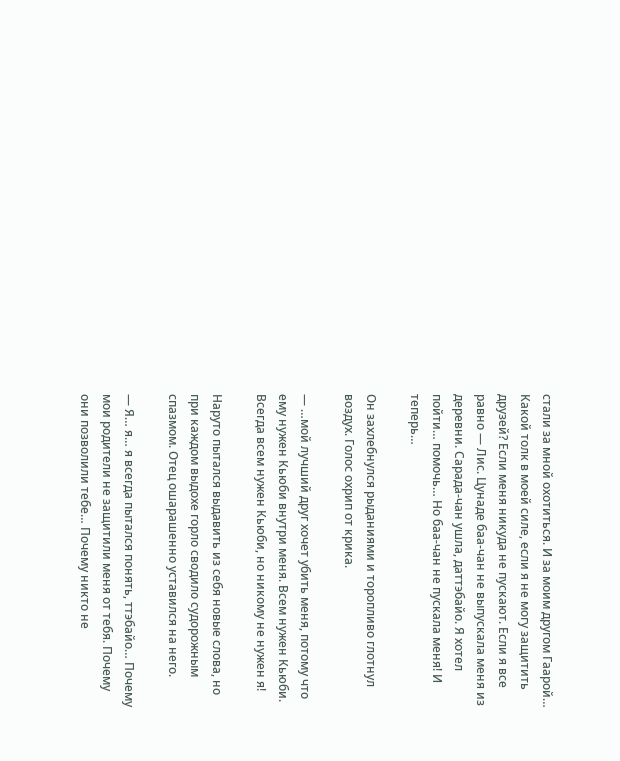стали за мной охотиться. И за моим другом Гаарой… Какой толк в моей силе, если я не могу защитить друзей? Если меня никуда не пускают. Если я все равно — Лис. Цунаде баа-чан не выпускала меня из деревни. Сарада-чан ушла, даттэбайо. Я хотел пойти… помочь… Но баа-чан не пускала меня! И теперь…

Он захлебнулся рыданиями и торопливо глотнул воздух. Голос охрип от крика.

— …мой лучший друг хочет убить меня, потому что ему нужен Кьюби внутри меня. Всем нужен Кьюби. Всегда всем нужен Кьюби, но никому не нужен я!

Наруто пытался выдавить из себя новые слова, но при каждом выдохе горло сводило судорожным спазмом. Отец ошарашенно уставился на него.

— Я… я… я всегда пытался понять, ттэбайо… Почему мои родители не защитили меня от тебя. Почему они позволили тебе… Почему никто не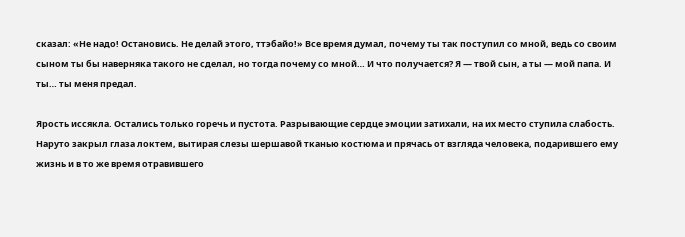сказал: «Не надо! Остановись. Не делай этого, ттэбайо!» Все время думал, почему ты так поступил со мной, ведь со своим сыном ты бы наверняка такого не сделал, но тогда почему со мной… И что получается? Я — твой сын, а ты — мой папа. И ты… ты меня предал.

Ярость иссякла. Остались только горечь и пустота. Разрывающие сердце эмоции затихали, на их место ступила слабость. Наруто закрыл глаза локтем, вытирая слезы шершавой тканью костюма и прячась от взгляда человека, подарившего ему жизнь и в то же время отравившего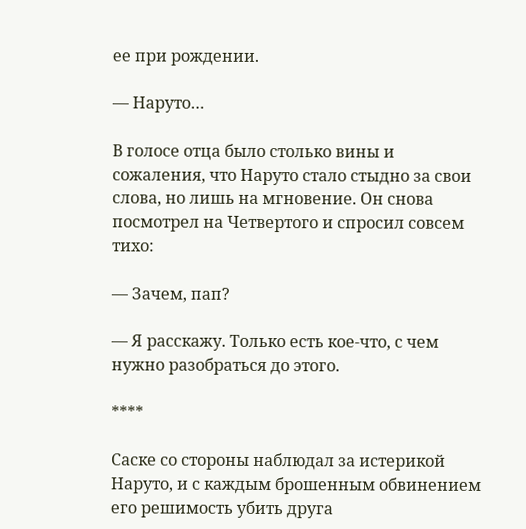ее при рождении.

— Наруто…

В голосе отца было столько вины и сожаления, что Наруто стало стыдно за свои слова, но лишь на мгновение. Он снова посмотрел на Четвертого и спросил совсем тихо:

— Зачем, пап?

— Я расскажу. Только есть кое-что, с чем нужно разобраться до этого.

****

Саске со стороны наблюдал за истерикой Наруто, и с каждым брошенным обвинением его решимость убить друга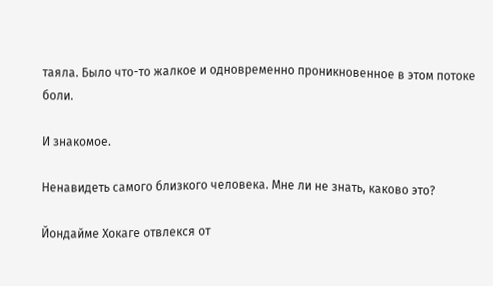таяла. Было что-то жалкое и одновременно проникновенное в этом потоке боли.

И знакомое.

Ненавидеть самого близкого человека. Мне ли не знать, каково это?

Йондайме Хокаге отвлекся от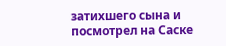затихшего сына и посмотрел на Саске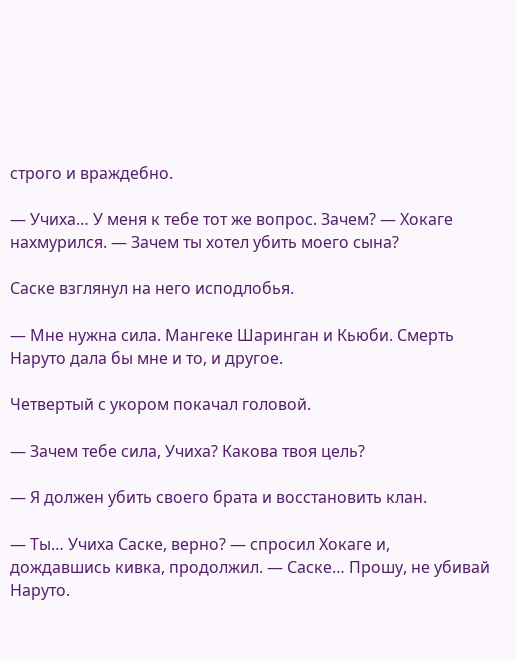строго и враждебно.

— Учиха… У меня к тебе тот же вопрос. Зачем? — Хокаге нахмурился. — Зачем ты хотел убить моего сына?

Саске взглянул на него исподлобья.

— Мне нужна сила. Мангеке Шаринган и Кьюби. Смерть Наруто дала бы мне и то, и другое.

Четвертый с укором покачал головой.

— Зачем тебе сила, Учиха? Какова твоя цель?

— Я должен убить своего брата и восстановить клан.

— Ты… Учиха Саске, верно? — спросил Хокаге и, дождавшись кивка, продолжил. — Саске… Прошу, не убивай Наруто.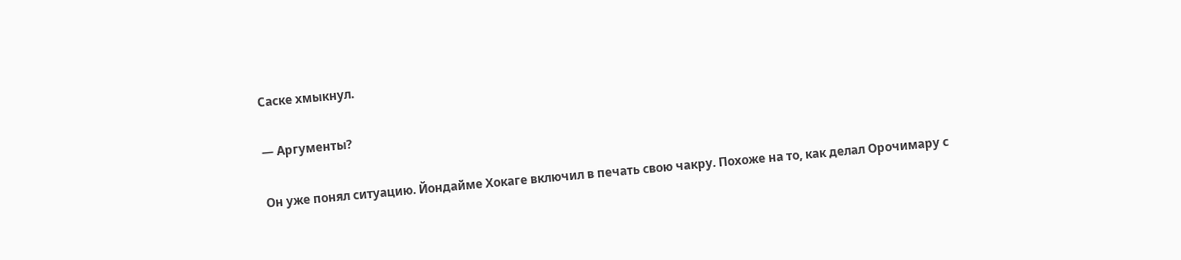Саске хмыкнул.

— Аргументы?

Он уже понял ситуацию. Йондайме Хокаге включил в печать свою чакру. Похоже на то, как делал Орочимару с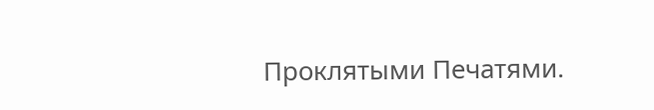Проклятыми Печатями.